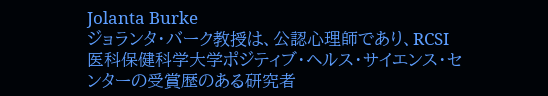Jolanta Burke
ジョランタ・バーク教授は、公認心理師であり、RCSI医科保健科学大学ポジティブ・ヘルス・サイエンス・センターの受賞歴のある研究者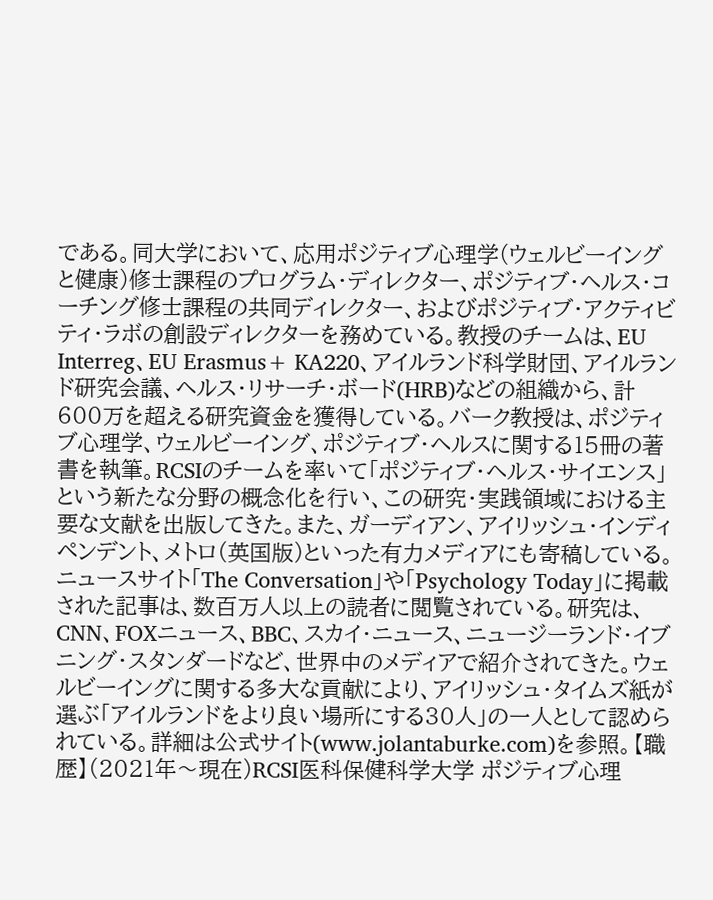である。同大学において、応用ポジティブ心理学(ウェルビーイングと健康)修士課程のプログラム・ディレクター、ポジティブ・ヘルス・コーチング修士課程の共同ディレクター、およびポジティブ・アクティビティ・ラボの創設ディレクターを務めている。教授のチームは、EU Interreg、EU Erasmus+ KA220、アイルランド科学財団、アイルランド研究会議、ヘルス・リサーチ・ボード(HRB)などの組織から、計600万を超える研究資金を獲得している。バーク教授は、ポジティブ心理学、ウェルビーイング、ポジティブ・ヘルスに関する15冊の著書を執筆。RCSIのチームを率いて「ポジティブ・ヘルス・サイエンス」という新たな分野の概念化を行い、この研究・実践領域における主要な文献を出版してきた。また、ガーディアン、アイリッシュ・インディペンデント、メトロ(英国版)といった有力メディアにも寄稿している。ニュースサイト「The Conversation」や「Psychology Today」に掲載された記事は、数百万人以上の読者に閲覧されている。研究は、CNN、FOXニュース、BBC、スカイ・ニュース、ニュージーランド・イブニング・スタンダードなど、世界中のメディアで紹介されてきた。ウェルビーイングに関する多大な貢献により、アイリッシュ・タイムズ紙が選ぶ「アイルランドをより良い場所にする30人」の一人として認められている。詳細は公式サイト(www.jolantaburke.com)を参照。【職歴】(2021年〜現在)RCSI医科保健科学大学 ポジティブ心理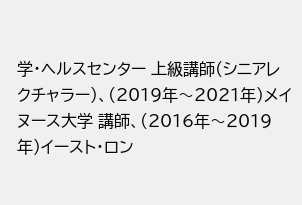学・ヘルスセンター 上級講師(シニアレクチャラー)、(2019年〜2021年)メイヌース大学 講師、(2016年〜2019年)イースト・ロン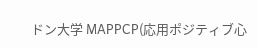ドン大学 MAPPCP(応用ポジティブ心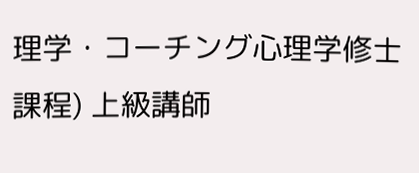理学・コーチング心理学修士課程) 上級講師